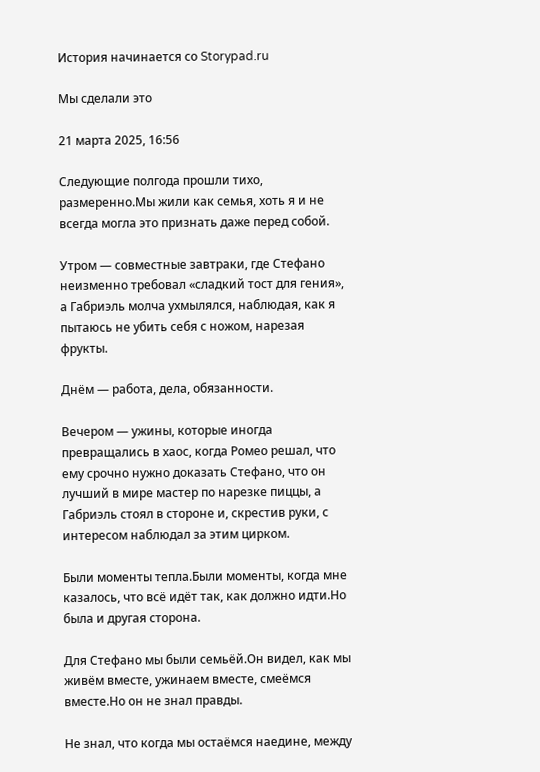История начинается со Storypad.ru

Мы сделали это

21 марта 2025, 16:56

Следующие полгода прошли тихо, размеренно.Мы жили как семья, хоть я и не всегда могла это признать даже перед собой.

Утром — совместные завтраки, где Стефано неизменно требовал «сладкий тост для гения», а Габриэль молча ухмылялся, наблюдая, как я пытаюсь не убить себя с ножом, нарезая фрукты.

Днём — работа, дела, обязанности.

Вечером — ужины, которые иногда превращались в хаос, когда Ромео решал, что ему срочно нужно доказать Стефано, что он лучший в мире мастер по нарезке пиццы, а Габриэль стоял в стороне и, скрестив руки, с интересом наблюдал за этим цирком.

Были моменты тепла.Были моменты, когда мне казалось, что всё идёт так, как должно идти.Но была и другая сторона.

Для Стефано мы были семьёй.Он видел, как мы живём вместе, ужинаем вместе, смеёмся вместе.Но он не знал правды.

Не знал, что когда мы остаёмся наедине, между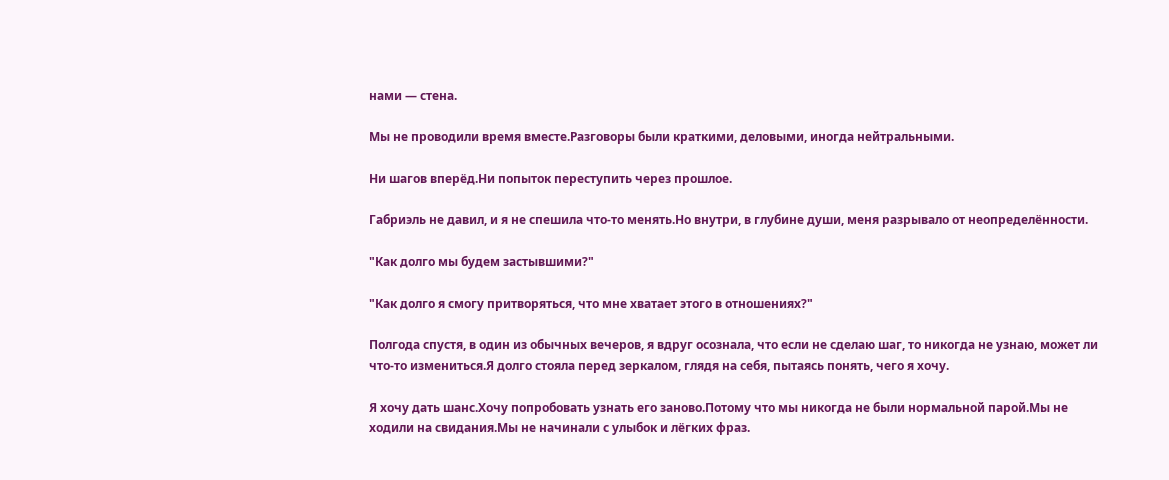нами — стена.

Мы не проводили время вместе.Разговоры были краткими, деловыми, иногда нейтральными.

Ни шагов вперёд.Ни попыток переступить через прошлое.

Габриэль не давил, и я не спешила что-то менять.Но внутри, в глубине души, меня разрывало от неопределённости.

"Как долго мы будем застывшими?"

"Как долго я смогу притворяться, что мне хватает этого в отношениях?"

Полгода спустя, в один из обычных вечеров, я вдруг осознала, что если не сделаю шаг, то никогда не узнаю, может ли что-то измениться.Я долго стояла перед зеркалом, глядя на себя, пытаясь понять, чего я хочу.

Я хочу дать шанс.Хочу попробовать узнать его заново.Потому что мы никогда не были нормальной парой.Мы не ходили на свидания.Мы не начинали с улыбок и лёгких фраз.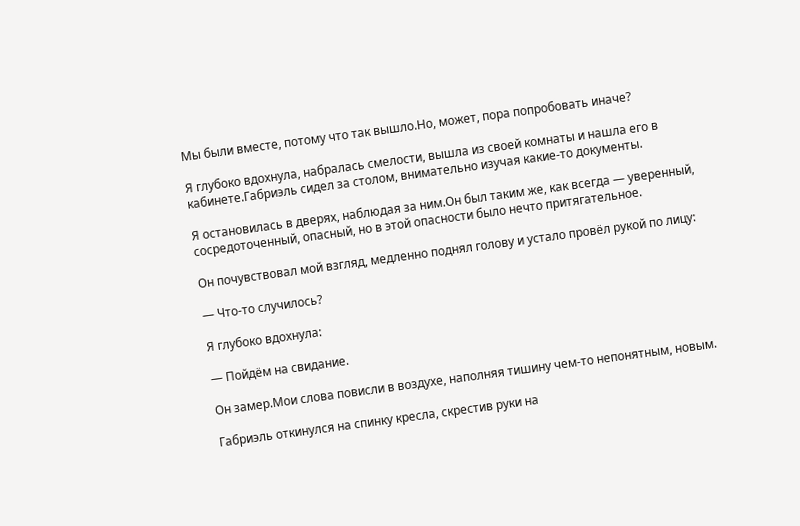Мы были вместе, потому что так вышло.Но, может, пора попробовать иначе?

Я глубоко вдохнула, набралась смелости, вышла из своей комнаты и нашла его в кабинете.Габриэль сидел за столом, внимательно изучая какие-то документы.

Я остановилась в дверях, наблюдая за ним.Он был таким же, как всегда — уверенный, сосредоточенный, опасный, но в этой опасности было нечто притягательное.

Он почувствовал мой взгляд, медленно поднял голову и устало провёл рукой по лицу:

— Что-то случилось?

Я глубоко вдохнула:

— Пойдём на свидание.

Он замер.Мои слова повисли в воздухе, наполняя тишину чем-то непонятным, новым.

Габриэль откинулся на спинку кресла, скрестив руки на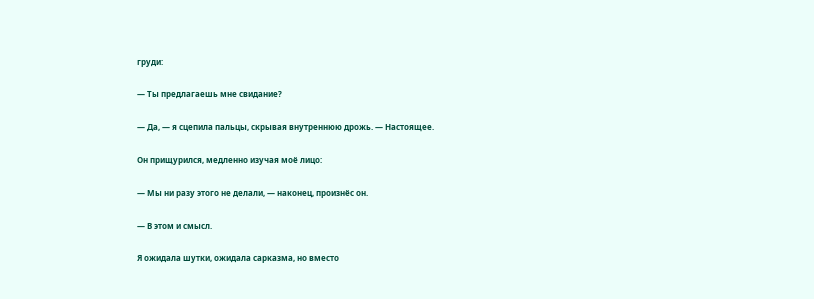груди:

— Ты предлагаешь мне свидание?

— Да, — я сцепила пальцы, скрывая внутреннюю дрожь. — Настоящее.

Он прищурился, медленно изучая моё лицо:

— Мы ни разу этого не делали, — наконец, произнёс он.

— В этом и смысл.

Я ожидала шутки, ожидала сарказма, но вместо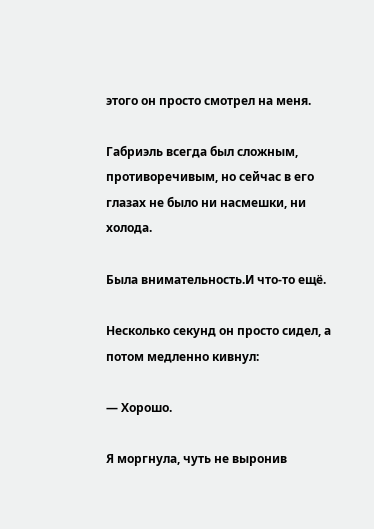этого он просто смотрел на меня.

Габриэль всегда был сложным, противоречивым, но сейчас в его глазах не было ни насмешки, ни холода.

Была внимательность.И что-то ещё.

Несколько секунд он просто сидел, а потом медленно кивнул:

— Хорошо.

Я моргнула, чуть не выронив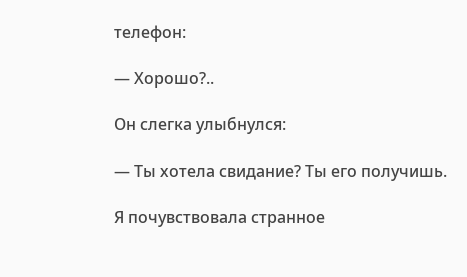телефон:

— Хорошо?..

Он слегка улыбнулся:

— Ты хотела свидание? Ты его получишь.

Я почувствовала странное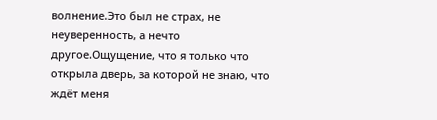волнение.Это был не страх, не неуверенность, а нечто другое.Ощущение, что я только что открыла дверь, за которой не знаю, что ждёт меня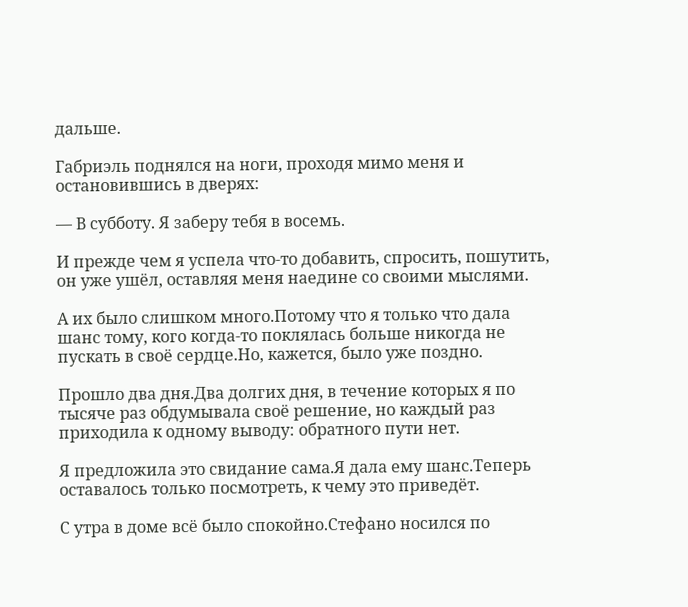дальше.

Габриэль поднялся на ноги, проходя мимо меня и остановившись в дверях:

— В субботу. Я заберу тебя в восемь.

И прежде чем я успела что-то добавить, спросить, пошутить, он уже ушёл, оставляя меня наедине со своими мыслями.

А их было слишком много.Потому что я только что дала шанс тому, кого когда-то поклялась больше никогда не пускать в своё сердце.Но, кажется, было уже поздно.

Прошло два дня.Два долгих дня, в течение которых я по тысяче раз обдумывала своё решение, но каждый раз приходила к одному выводу: обратного пути нет.

Я предложила это свидание сама.Я дала ему шанс.Теперь оставалось только посмотреть, к чему это приведёт.

С утра в доме всё было спокойно.Стефано носился по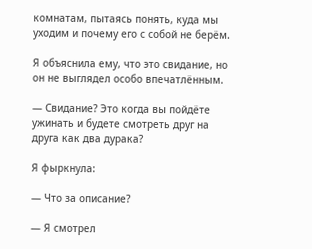комнатам, пытаясь понять, куда мы уходим и почему его с собой не берём.

Я объяснила ему, что это свидание, но он не выглядел особо впечатлённым.

— Свидание? Это когда вы пойдёте ужинать и будете смотреть друг на друга как два дурака?

Я фыркнула:

— Что за описание?

— Я смотрел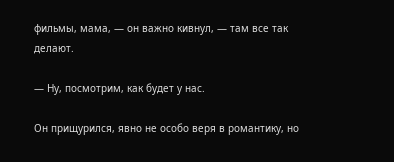фильмы, мама, — он важно кивнул, — там все так делают.

— Ну, посмотрим, как будет у нас.

Он прищурился, явно не особо веря в романтику, но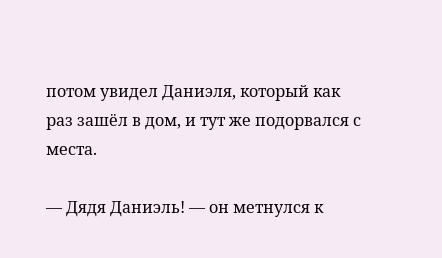потом увидел Даниэля, который как раз зашёл в дом, и тут же подорвался с места.

— Дядя Даниэль! — он метнулся к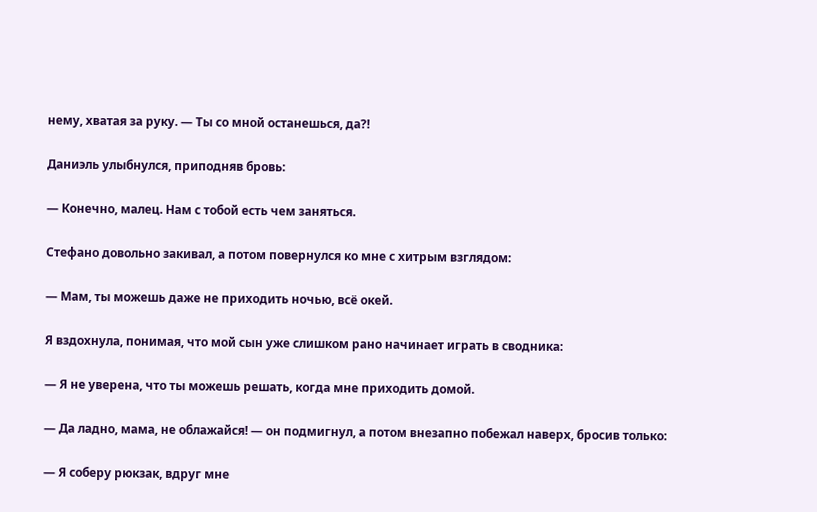нему, хватая за руку. — Ты со мной останешься, да?!

Даниэль улыбнулся, приподняв бровь:

— Конечно, малец. Нам с тобой есть чем заняться.

Стефано довольно закивал, а потом повернулся ко мне с хитрым взглядом:

— Мам, ты можешь даже не приходить ночью, всё окей.

Я вздохнула, понимая, что мой сын уже слишком рано начинает играть в сводника:

— Я не уверена, что ты можешь решать, когда мне приходить домой.

— Да ладно, мама, не облажайся! — он подмигнул, а потом внезапно побежал наверх, бросив только:

— Я соберу рюкзак, вдруг мне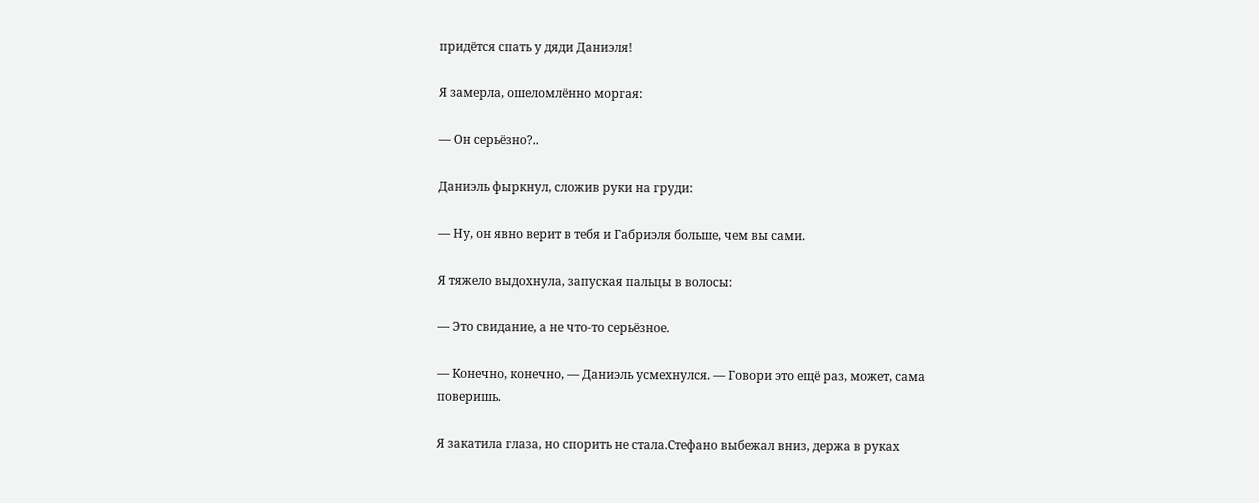придётся спать у дяди Даниэля!

Я замерла, ошеломлённо моргая:

— Он серьёзно?..

Даниэль фыркнул, сложив руки на груди:

— Ну, он явно верит в тебя и Габриэля больше, чем вы сами.

Я тяжело выдохнула, запуская пальцы в волосы:

— Это свидание, а не что-то серьёзное.

— Конечно, конечно, — Даниэль усмехнулся. — Говори это ещё раз, может, сама поверишь.

Я закатила глаза, но спорить не стала.Стефано выбежал вниз, держа в руках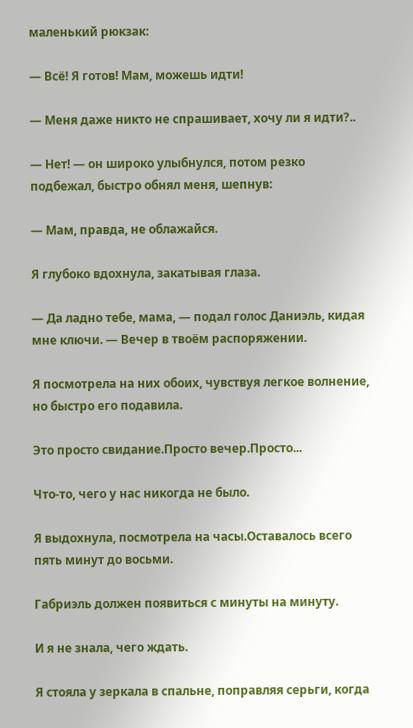маленький рюкзак:

— Всё! Я готов! Мам, можешь идти!

— Меня даже никто не спрашивает, хочу ли я идти?..

— Нет! — он широко улыбнулся, потом резко подбежал, быстро обнял меня, шепнув:

— Мам, правда, не облажайся.

Я глубоко вдохнула, закатывая глаза.

— Да ладно тебе, мама, — подал голос Даниэль, кидая мне ключи. — Вечер в твоём распоряжении.

Я посмотрела на них обоих, чувствуя легкое волнение, но быстро его подавила.

Это просто свидание.Просто вечер.Просто...

Что-то, чего у нас никогда не было.

Я выдохнула, посмотрела на часы.Оставалось всего пять минут до восьми.

Габриэль должен появиться с минуты на минуту.

И я не знала, чего ждать.

Я стояла у зеркала в спальне, поправляя серьги, когда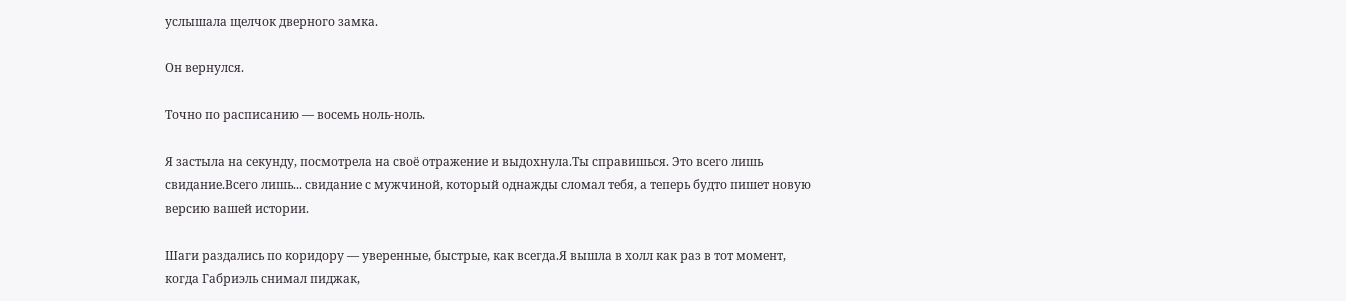услышала щелчок дверного замка.

Он вернулся.

Точно по расписанию — восемь ноль-ноль.

Я застыла на секунду, посмотрела на своё отражение и выдохнула.Ты справишься. Это всего лишь свидание.Всего лишь... свидание с мужчиной, который однажды сломал тебя, а теперь будто пишет новую версию вашей истории.

Шаги раздались по коридору — уверенные, быстрые, как всегда.Я вышла в холл как раз в тот момент, когда Габриэль снимал пиджак,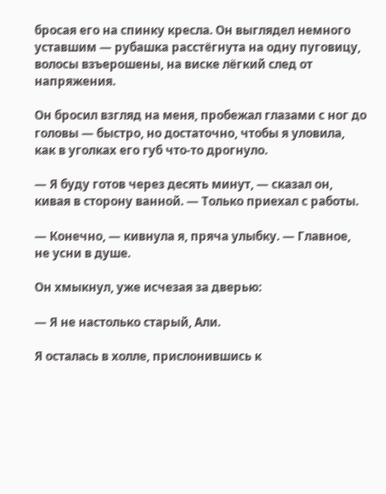бросая его на спинку кресла. Он выглядел немного уставшим — рубашка расстёгнута на одну пуговицу, волосы взъерошены, на виске лёгкий след от напряжения.

Он бросил взгляд на меня, пробежал глазами с ног до головы — быстро, но достаточно, чтобы я уловила, как в уголках его губ что-то дрогнуло.

— Я буду готов через десять минут, — сказал он, кивая в сторону ванной. — Только приехал с работы.

— Конечно, — кивнула я, пряча улыбку. — Главное, не усни в душе.

Он хмыкнул, уже исчезая за дверью:

— Я не настолько старый, Али.

Я осталась в холле, прислонившись к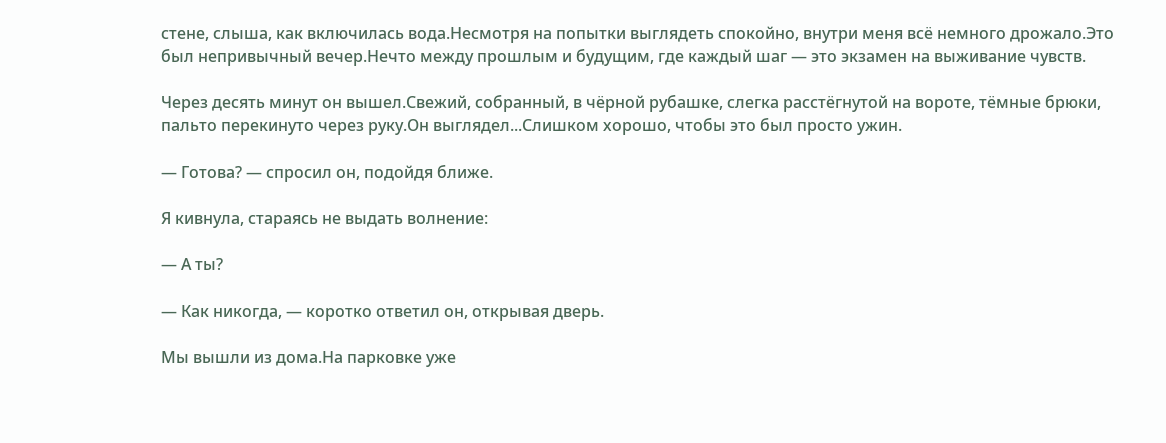стене, слыша, как включилась вода.Несмотря на попытки выглядеть спокойно, внутри меня всё немного дрожало.Это был непривычный вечер.Нечто между прошлым и будущим, где каждый шаг — это экзамен на выживание чувств.

Через десять минут он вышел.Свежий, собранный, в чёрной рубашке, слегка расстёгнутой на вороте, тёмные брюки, пальто перекинуто через руку.Он выглядел...Слишком хорошо, чтобы это был просто ужин.

— Готова? — спросил он, подойдя ближе.

Я кивнула, стараясь не выдать волнение:

— А ты?

— Как никогда, — коротко ответил он, открывая дверь.

Мы вышли из дома.На парковке уже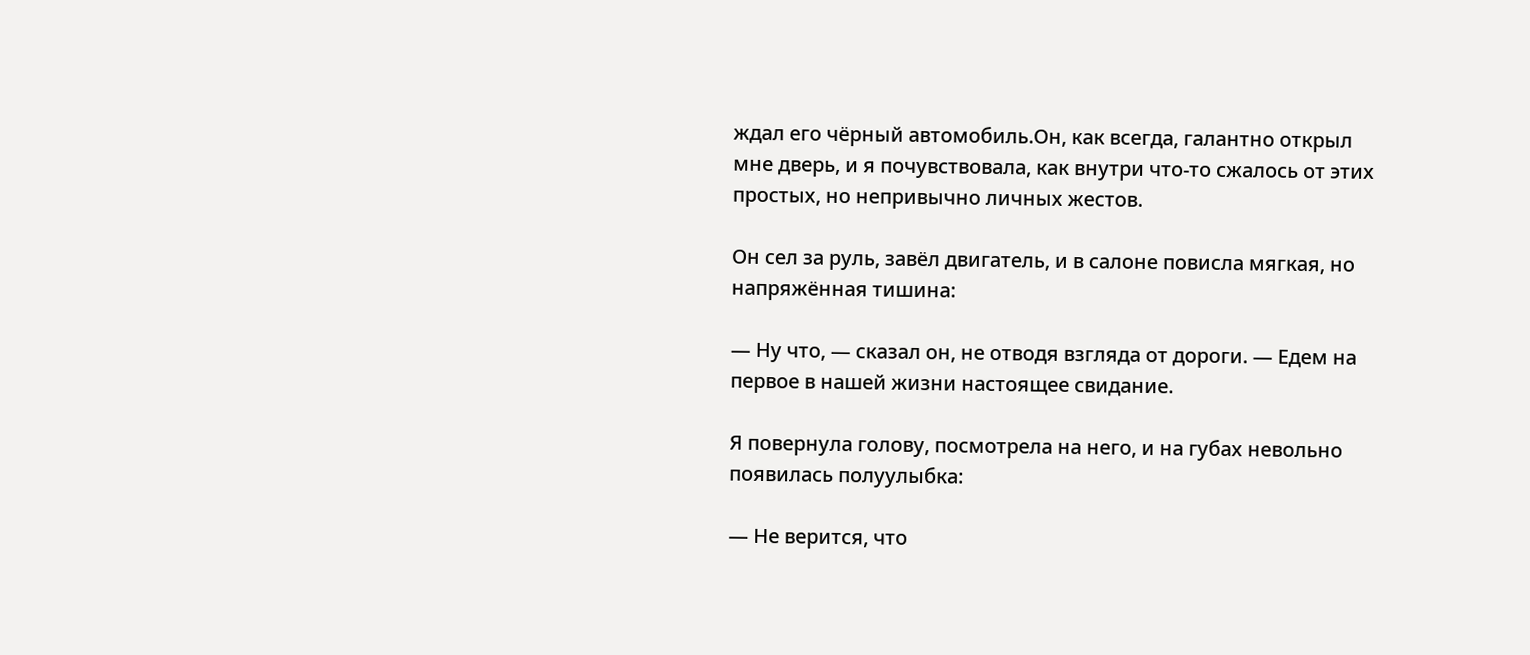ждал его чёрный автомобиль.Он, как всегда, галантно открыл мне дверь, и я почувствовала, как внутри что-то сжалось от этих простых, но непривычно личных жестов.

Он сел за руль, завёл двигатель, и в салоне повисла мягкая, но напряжённая тишина:

— Ну что, — сказал он, не отводя взгляда от дороги. — Едем на первое в нашей жизни настоящее свидание.

Я повернула голову, посмотрела на него, и на губах невольно появилась полуулыбка:

— Не верится, что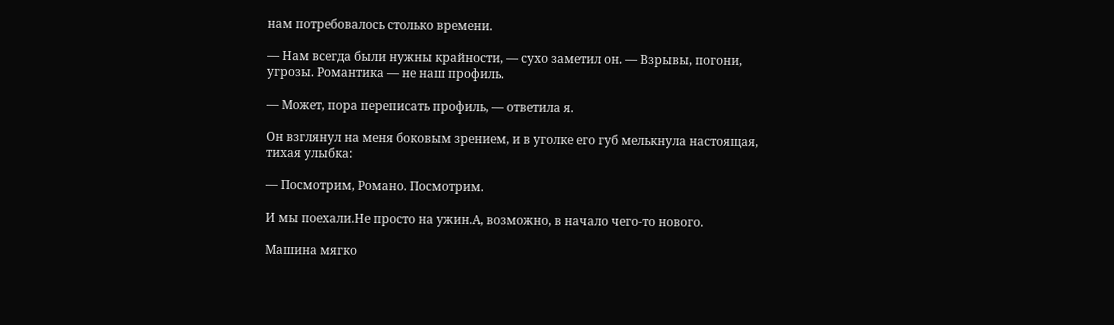нам потребовалось столько времени.

— Нам всегда были нужны крайности, — сухо заметил он. — Взрывы, погони, угрозы. Романтика — не наш профиль.

— Может, пора переписать профиль, — ответила я.

Он взглянул на меня боковым зрением, и в уголке его губ мелькнула настоящая, тихая улыбка:

— Посмотрим, Романо. Посмотрим.

И мы поехали.Не просто на ужин.А, возможно, в начало чего-то нового.

Машина мягко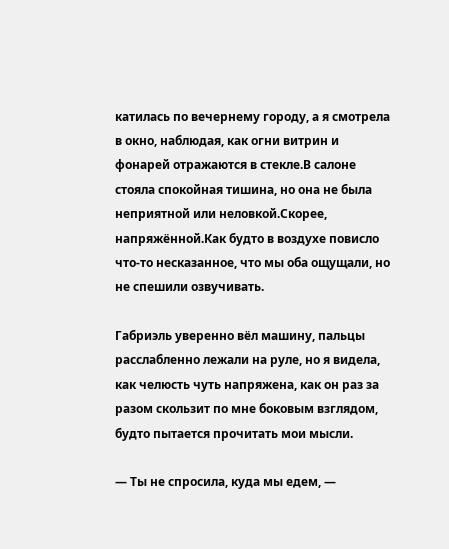катилась по вечернему городу, а я смотрела в окно, наблюдая, как огни витрин и фонарей отражаются в стекле.В салоне стояла спокойная тишина, но она не была неприятной или неловкой.Скорее, напряжённой.Как будто в воздухе повисло что-то несказанное, что мы оба ощущали, но не спешили озвучивать.

Габриэль уверенно вёл машину, пальцы расслабленно лежали на руле, но я видела, как челюсть чуть напряжена, как он раз за разом скользит по мне боковым взглядом, будто пытается прочитать мои мысли.

— Ты не спросила, куда мы едем, —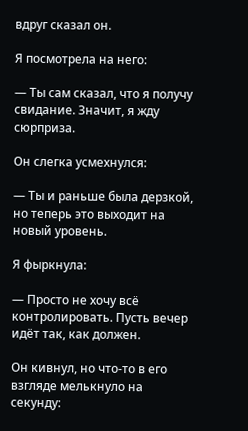вдруг сказал он.

Я посмотрела на него:

— Ты сам сказал, что я получу свидание. Значит, я жду сюрприза.

Он слегка усмехнулся:

— Ты и раньше была дерзкой, но теперь это выходит на новый уровень.

Я фыркнула:

— Просто не хочу всё контролировать. Пусть вечер идёт так, как должен.

Он кивнул, но что-то в его взгляде мелькнуло на секунду: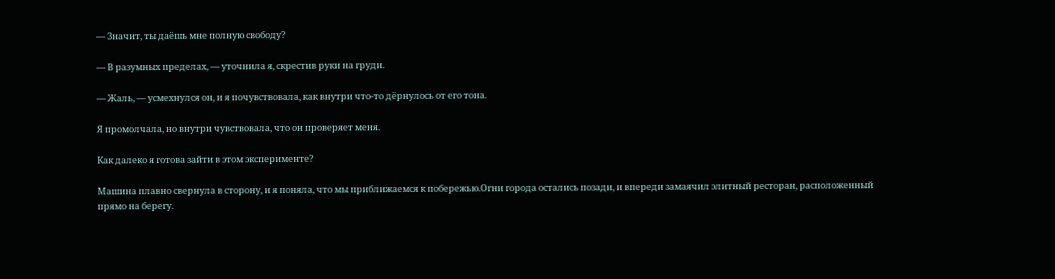— Значит, ты даёшь мне полную свободу?

— В разумных пределах, — уточнила я, скрестив руки на груди.

— Жаль, — усмехнулся он, и я почувствовала, как внутри что-то дёрнулось от его тона.

Я промолчала, но внутри чувствовала, что он проверяет меня.

Как далеко я готова зайти в этом эксперименте?

Машина плавно свернула в сторону, и я поняла, что мы приближаемся к побережью.Огни города остались позади, и впереди замаячил элитный ресторан, расположенный прямо на берегу.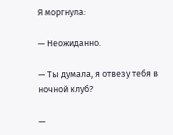Я моргнула:

— Неожиданно.

— Ты думала, я отвезу тебя в ночной клуб?

—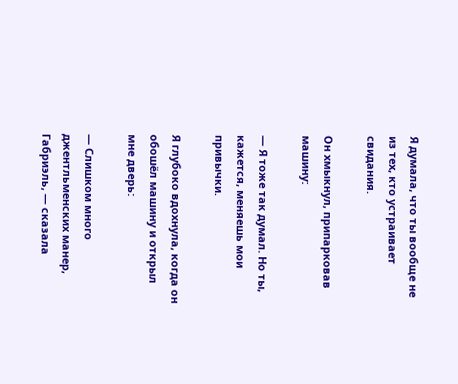Я думала, что ты вообще не из тех, кто устраивает свидания.

Он хмыкнул, припарковав машину:

— Я тоже так думал. Но ты, кажется, меняешь мои привычки.

Я глубоко вдохнула, когда он обошёл машину и открыл мне дверь:

— Слишком много джентльменских манер, Габриэль, — сказала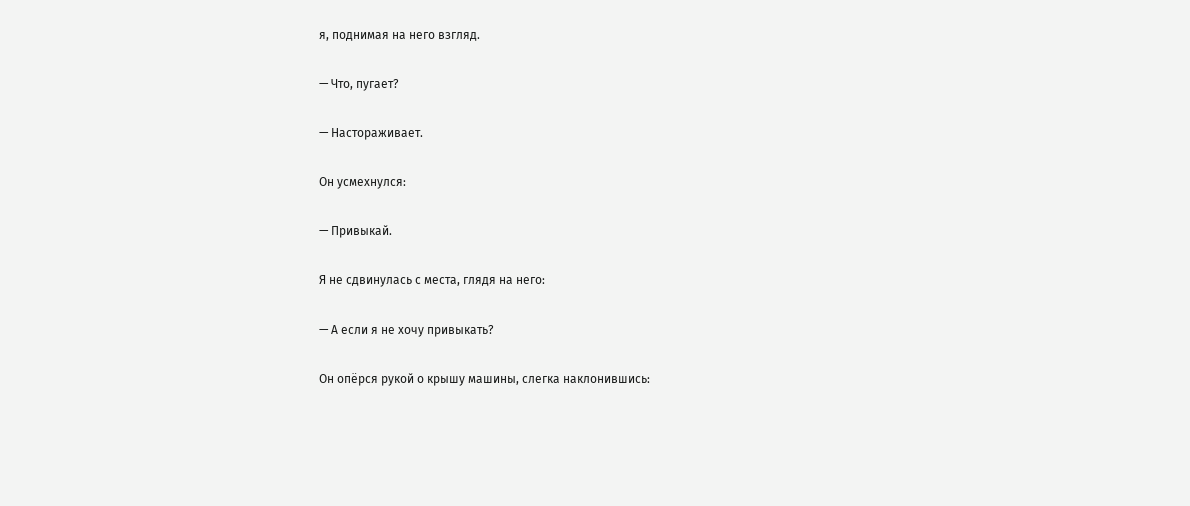я, поднимая на него взгляд.

— Что, пугает?

— Настораживает.

Он усмехнулся:

— Привыкай.

Я не сдвинулась с места, глядя на него:

— А если я не хочу привыкать?

Он опёрся рукой о крышу машины, слегка наклонившись: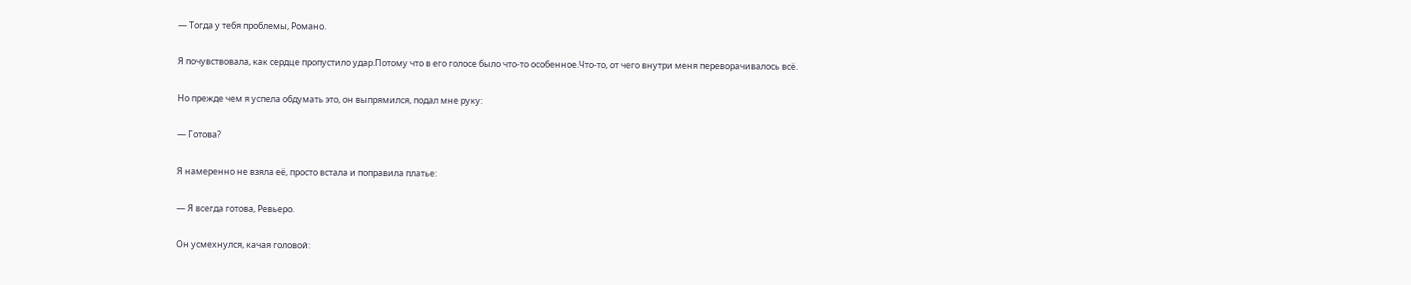— Тогда у тебя проблемы, Романо.

Я почувствовала, как сердце пропустило удар.Потому что в его голосе было что-то особенное.Что-то, от чего внутри меня переворачивалось всё.

Но прежде чем я успела обдумать это, он выпрямился, подал мне руку:

— Готова?

Я намеренно не взяла её, просто встала и поправила платье:

— Я всегда готова, Ревьеро.

Он усмехнулся, качая головой: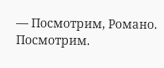— Посмотрим, Романо. Посмотрим.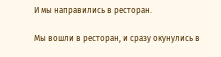И мы направились в ресторан.

Мы вошли в ресторан, и сразу окунулись в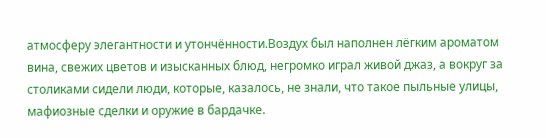атмосферу элегантности и утончённости.Воздух был наполнен лёгким ароматом вина, свежих цветов и изысканных блюд, негромко играл живой джаз, а вокруг за столиками сидели люди, которые, казалось, не знали, что такое пыльные улицы, мафиозные сделки и оружие в бардачке.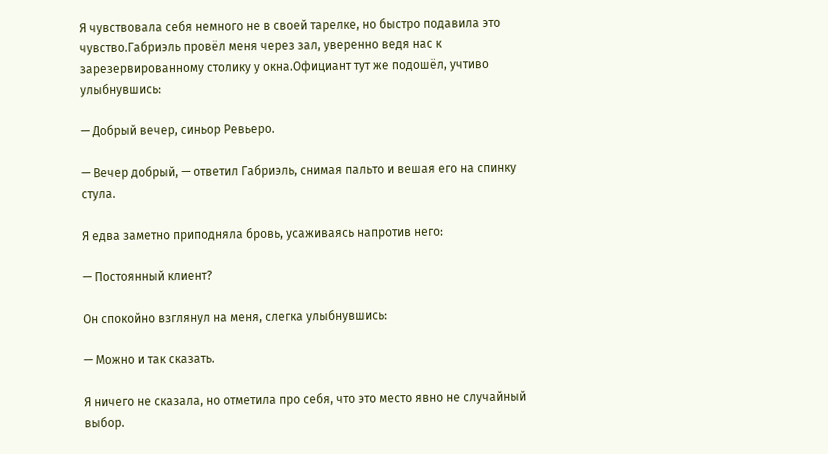Я чувствовала себя немного не в своей тарелке, но быстро подавила это чувство.Габриэль провёл меня через зал, уверенно ведя нас к зарезервированному столику у окна.Официант тут же подошёл, учтиво улыбнувшись:

— Добрый вечер, синьор Ревьеро.

— Вечер добрый, — ответил Габриэль, снимая пальто и вешая его на спинку стула.

Я едва заметно приподняла бровь, усаживаясь напротив него:

— Постоянный клиент?

Он спокойно взглянул на меня, слегка улыбнувшись:

— Можно и так сказать.

Я ничего не сказала, но отметила про себя, что это место явно не случайный выбор.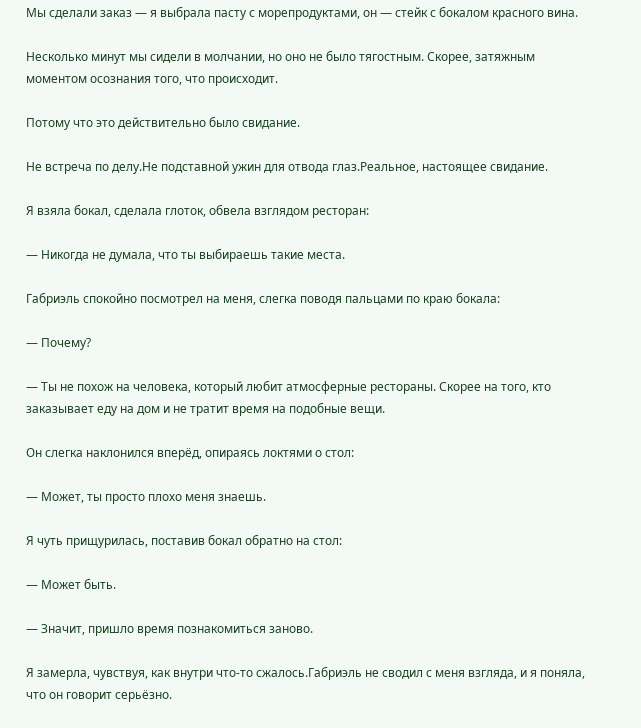Мы сделали заказ — я выбрала пасту с морепродуктами, он — стейк с бокалом красного вина.

Несколько минут мы сидели в молчании, но оно не было тягостным. Скорее, затяжным моментом осознания того, что происходит.

Потому что это действительно было свидание.

Не встреча по делу.Не подставной ужин для отвода глаз.Реальное, настоящее свидание.

Я взяла бокал, сделала глоток, обвела взглядом ресторан:

— Никогда не думала, что ты выбираешь такие места.

Габриэль спокойно посмотрел на меня, слегка поводя пальцами по краю бокала:

— Почему?

— Ты не похож на человека, который любит атмосферные рестораны. Скорее на того, кто заказывает еду на дом и не тратит время на подобные вещи.

Он слегка наклонился вперёд, опираясь локтями о стол:

— Может, ты просто плохо меня знаешь.

Я чуть прищурилась, поставив бокал обратно на стол:

— Может быть.

— Значит, пришло время познакомиться заново.

Я замерла, чувствуя, как внутри что-то сжалось.Габриэль не сводил с меня взгляда, и я поняла, что он говорит серьёзно.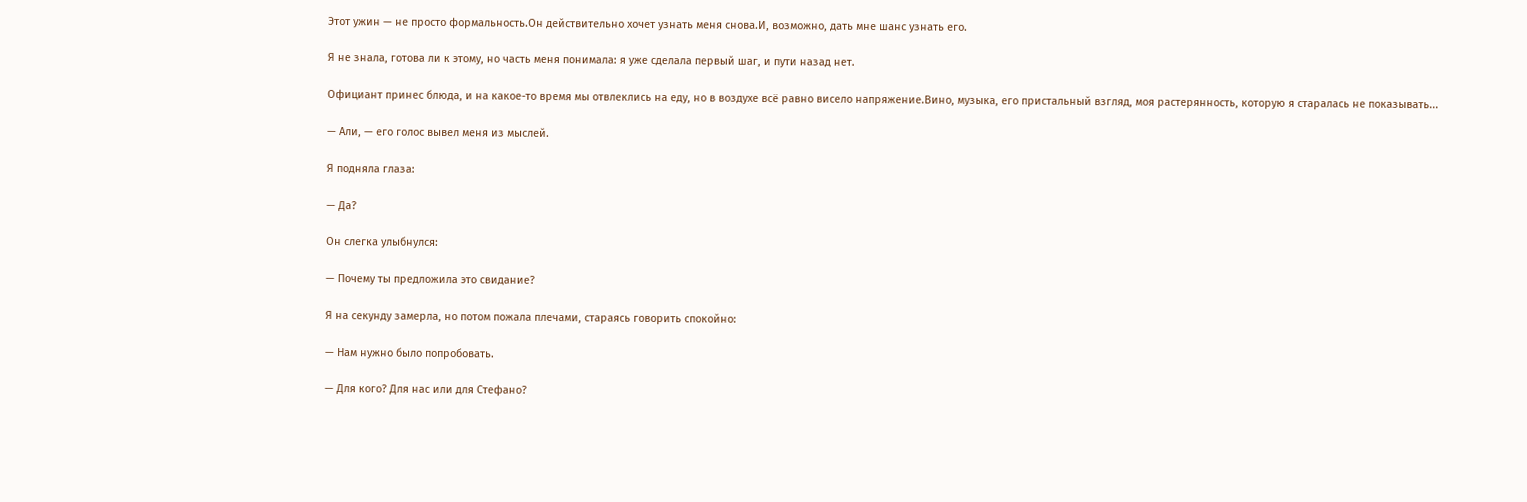Этот ужин — не просто формальность.Он действительно хочет узнать меня снова.И, возможно, дать мне шанс узнать его.

Я не знала, готова ли к этому, но часть меня понимала: я уже сделала первый шаг, и пути назад нет.

Официант принес блюда, и на какое-то время мы отвлеклись на еду, но в воздухе всё равно висело напряжение.Вино, музыка, его пристальный взгляд, моя растерянность, которую я старалась не показывать...

— Али, — его голос вывел меня из мыслей.

Я подняла глаза:

— Да?

Он слегка улыбнулся:

— Почему ты предложила это свидание?

Я на секунду замерла, но потом пожала плечами, стараясь говорить спокойно:

— Нам нужно было попробовать.

— Для кого? Для нас или для Стефано?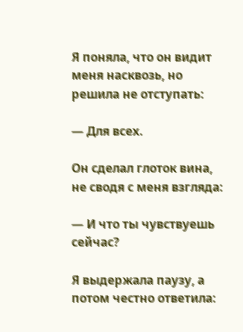Я поняла, что он видит меня насквозь, но решила не отступать:

— Для всех.

Он сделал глоток вина, не сводя с меня взгляда:

— И что ты чувствуешь сейчас?

Я выдержала паузу, а потом честно ответила: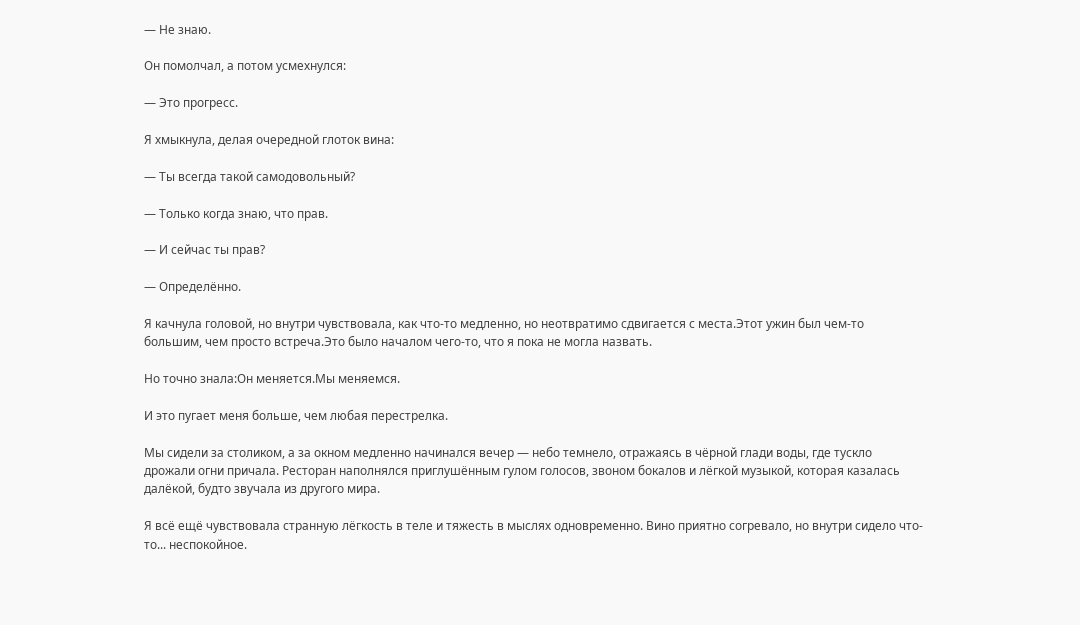— Не знаю.

Он помолчал, а потом усмехнулся:

— Это прогресс.

Я хмыкнула, делая очередной глоток вина:

— Ты всегда такой самодовольный?

— Только когда знаю, что прав.

— И сейчас ты прав?

— Определённо.

Я качнула головой, но внутри чувствовала, как что-то медленно, но неотвратимо сдвигается с места.Этот ужин был чем-то большим, чем просто встреча.Это было началом чего-то, что я пока не могла назвать.

Но точно знала:Он меняется.Мы меняемся.

И это пугает меня больше, чем любая перестрелка.

Мы сидели за столиком, а за окном медленно начинался вечер — небо темнело, отражаясь в чёрной глади воды, где тускло дрожали огни причала. Ресторан наполнялся приглушённым гулом голосов, звоном бокалов и лёгкой музыкой, которая казалась далёкой, будто звучала из другого мира.

Я всё ещё чувствовала странную лёгкость в теле и тяжесть в мыслях одновременно. Вино приятно согревало, но внутри сидело что-то... неспокойное.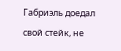Габриэль доедал свой стейк, не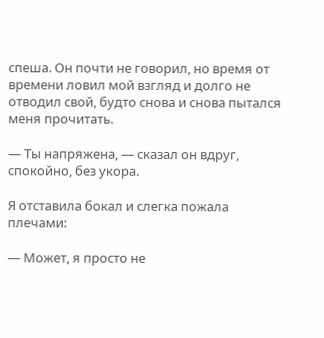спеша. Он почти не говорил, но время от времени ловил мой взгляд и долго не отводил свой, будто снова и снова пытался меня прочитать.

— Ты напряжена, — сказал он вдруг, спокойно, без укора.

Я отставила бокал и слегка пожала плечами:

— Может, я просто не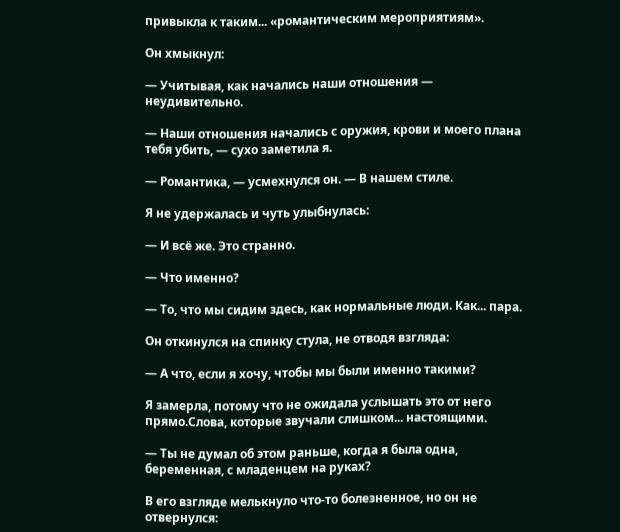привыкла к таким... «романтическим мероприятиям».

Он хмыкнул:

— Учитывая, как начались наши отношения — неудивительно.

— Наши отношения начались с оружия, крови и моего плана тебя убить, — сухо заметила я.

— Романтика, — усмехнулся он. — В нашем стиле.

Я не удержалась и чуть улыбнулась:

— И всё же. Это странно.

— Что именно?

— То, что мы сидим здесь, как нормальные люди. Как... пара.

Он откинулся на спинку стула, не отводя взгляда:

— А что, если я хочу, чтобы мы были именно такими?

Я замерла, потому что не ожидала услышать это от него прямо.Слова, которые звучали слишком... настоящими.

— Ты не думал об этом раньше, когда я была одна, беременная, с младенцем на руках?

В его взгляде мелькнуло что-то болезненное, но он не отвернулся: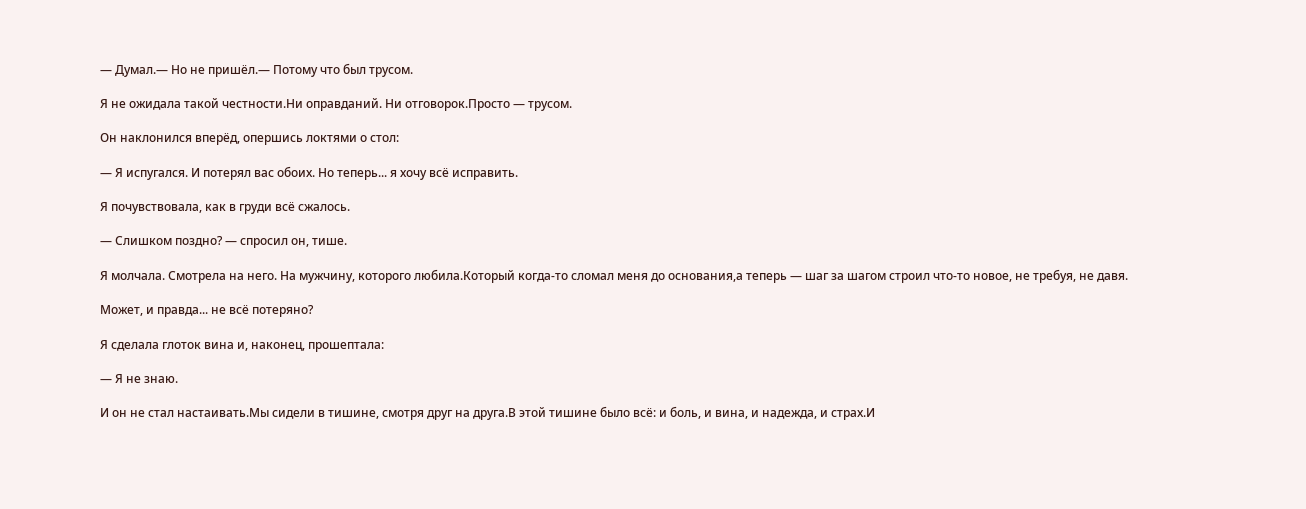— Думал.— Но не пришёл.— Потому что был трусом.

Я не ожидала такой честности.Ни оправданий. Ни отговорок.Просто — трусом.

Он наклонился вперёд, опершись локтями о стол:

— Я испугался. И потерял вас обоих. Но теперь... я хочу всё исправить.

Я почувствовала, как в груди всё сжалось.

— Слишком поздно? — спросил он, тише.

Я молчала. Смотрела на него. На мужчину, которого любила.Который когда-то сломал меня до основания,а теперь — шаг за шагом строил что-то новое, не требуя, не давя.

Может, и правда... не всё потеряно?

Я сделала глоток вина и, наконец, прошептала:

— Я не знаю.

И он не стал настаивать.Мы сидели в тишине, смотря друг на друга.В этой тишине было всё: и боль, и вина, и надежда, и страх.И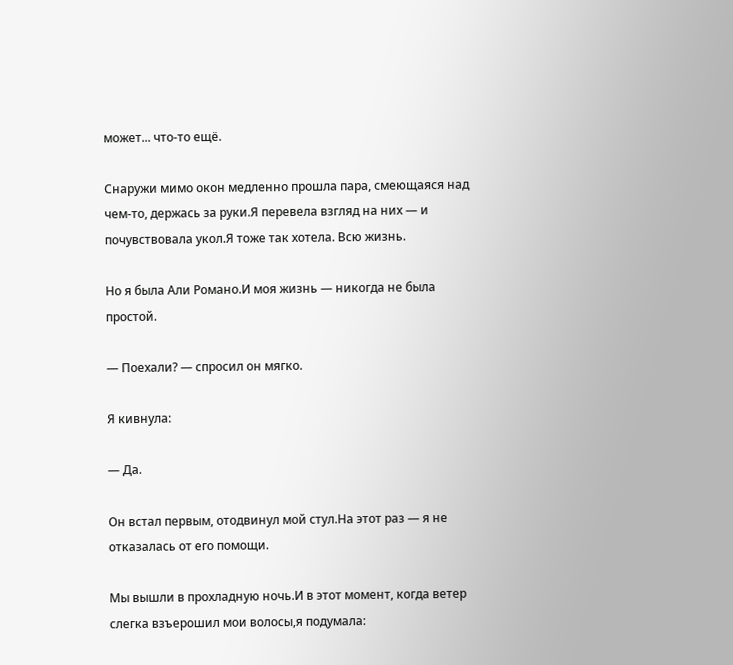может... что-то ещё.

Снаружи мимо окон медленно прошла пара, смеющаяся над чем-то, держась за руки.Я перевела взгляд на них — и почувствовала укол.Я тоже так хотела. Всю жизнь.

Но я была Али Романо.И моя жизнь — никогда не была простой.

— Поехали? — спросил он мягко.

Я кивнула:

— Да.

Он встал первым, отодвинул мой стул.На этот раз — я не отказалась от его помощи.

Мы вышли в прохладную ночь.И в этот момент, когда ветер слегка взъерошил мои волосы,я подумала: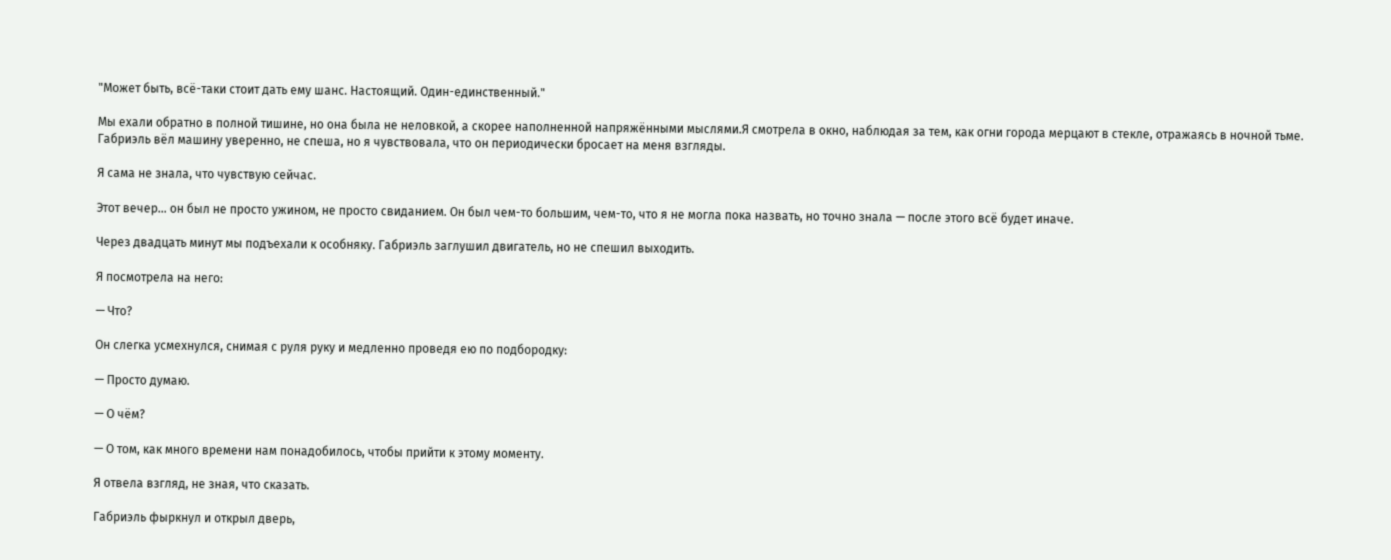"Может быть, всё-таки стоит дать ему шанс. Настоящий. Один-единственный."

Мы ехали обратно в полной тишине, но она была не неловкой, а скорее наполненной напряжёнными мыслями.Я смотрела в окно, наблюдая за тем, как огни города мерцают в стекле, отражаясь в ночной тьме. Габриэль вёл машину уверенно, не спеша, но я чувствовала, что он периодически бросает на меня взгляды.

Я сама не знала, что чувствую сейчас.

Этот вечер... он был не просто ужином, не просто свиданием. Он был чем-то большим, чем-то, что я не могла пока назвать, но точно знала — после этого всё будет иначе.

Через двадцать минут мы подъехали к особняку. Габриэль заглушил двигатель, но не спешил выходить.

Я посмотрела на него:

— Что?

Он слегка усмехнулся, снимая с руля руку и медленно проведя ею по подбородку:

— Просто думаю.

— О чём?

— О том, как много времени нам понадобилось, чтобы прийти к этому моменту.

Я отвела взгляд, не зная, что сказать.

Габриэль фыркнул и открыл дверь,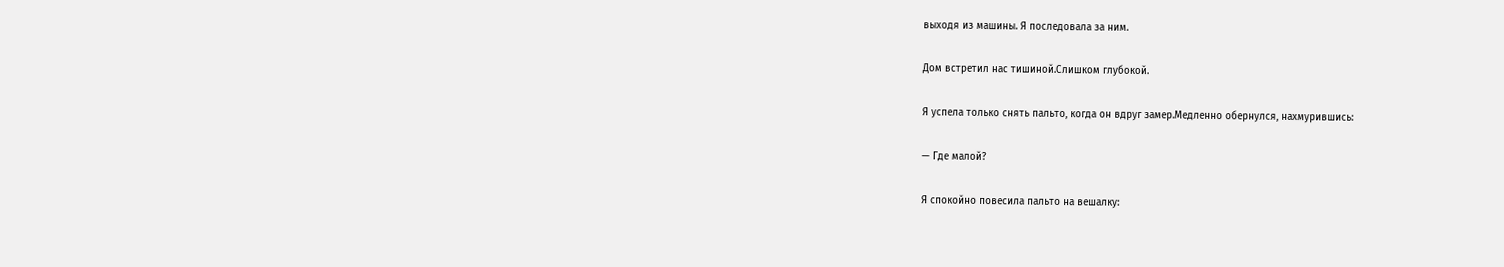выходя из машины. Я последовала за ним.

Дом встретил нас тишиной.Слишком глубокой.

Я успела только снять пальто, когда он вдруг замер.Медленно обернулся, нахмурившись:

— Где малой?

Я спокойно повесила пальто на вешалку: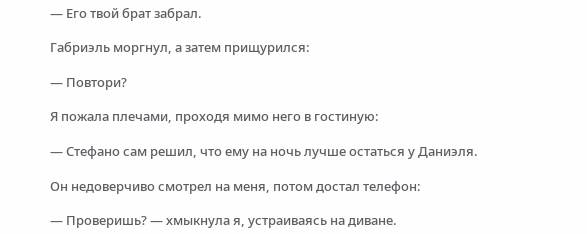— Его твой брат забрал.

Габриэль моргнул, а затем прищурился:

— Повтори?

Я пожала плечами, проходя мимо него в гостиную:

— Стефано сам решил, что ему на ночь лучше остаться у Даниэля.

Он недоверчиво смотрел на меня, потом достал телефон:

— Проверишь? — хмыкнула я, устраиваясь на диване.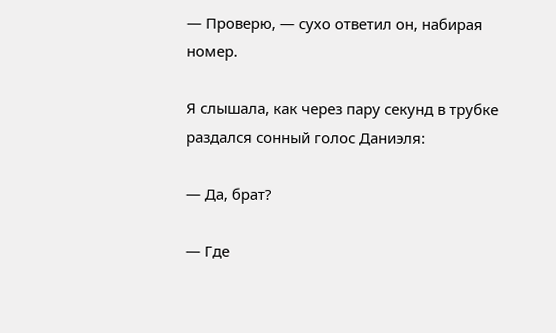— Проверю, — сухо ответил он, набирая номер.

Я слышала, как через пару секунд в трубке раздался сонный голос Даниэля:

— Да, брат?

— Где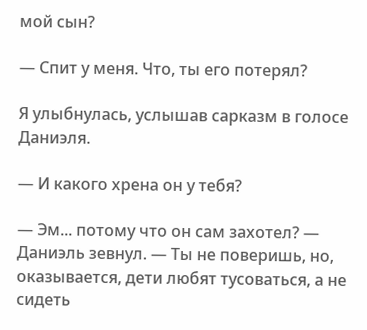мой сын?

— Спит у меня. Что, ты его потерял?

Я улыбнулась, услышав сарказм в голосе Даниэля.

— И какого хрена он у тебя?

— Эм... потому что он сам захотел? — Даниэль зевнул. — Ты не поверишь, но, оказывается, дети любят тусоваться, а не сидеть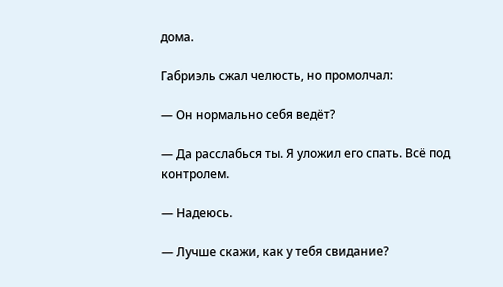дома.

Габриэль сжал челюсть, но промолчал:

— Он нормально себя ведёт?

— Да расслабься ты. Я уложил его спать. Всё под контролем.

— Надеюсь.

— Лучше скажи, как у тебя свидание?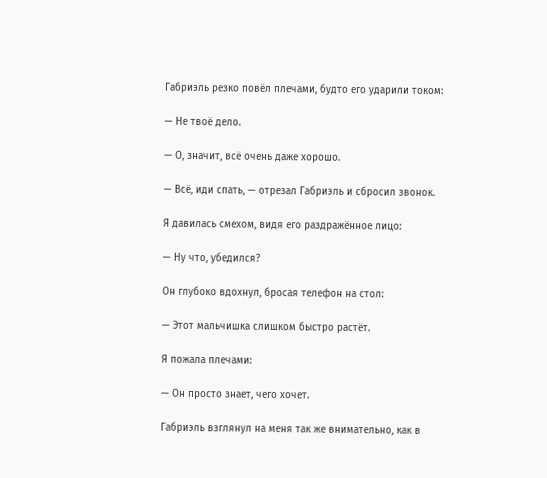Габриэль резко повёл плечами, будто его ударили током:

— Не твоё дело.

— О, значит, всё очень даже хорошо.

— Всё, иди спать, — отрезал Габриэль и сбросил звонок.

Я давилась смехом, видя его раздражённое лицо:

— Ну что, убедился?

Он глубоко вдохнул, бросая телефон на стол:

— Этот мальчишка слишком быстро растёт.

Я пожала плечами:

— Он просто знает, чего хочет.

Габриэль взглянул на меня так же внимательно, как в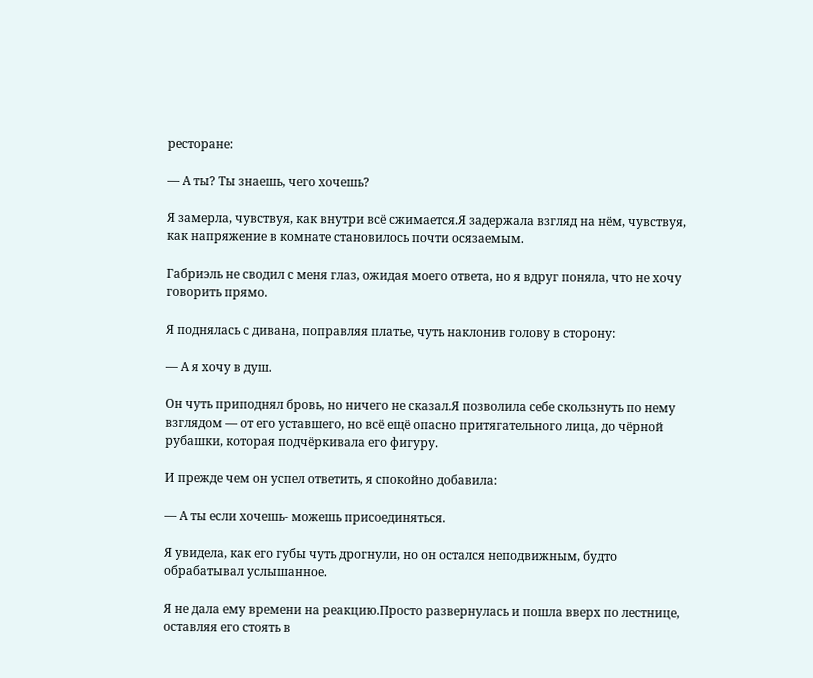ресторане:

— А ты? Ты знаешь, чего хочешь?

Я замерла, чувствуя, как внутри всё сжимается.Я задержала взгляд на нём, чувствуя, как напряжение в комнате становилось почти осязаемым.

Габриэль не сводил с меня глаз, ожидая моего ответа, но я вдруг поняла, что не хочу говорить прямо.

Я поднялась с дивана, поправляя платье, чуть наклонив голову в сторону:

— А я хочу в душ.

Он чуть приподнял бровь, но ничего не сказал.Я позволила себе скользнуть по нему взглядом — от его уставшего, но всё ещё опасно притягательного лица, до чёрной рубашки, которая подчёркивала его фигуру.

И прежде чем он успел ответить, я спокойно добавила:

— А ты если хочешь- можешь присоединяться.

Я увидела, как его губы чуть дрогнули, но он остался неподвижным, будто обрабатывал услышанное.

Я не дала ему времени на реакцию.Просто развернулась и пошла вверх по лестнице, оставляя его стоять в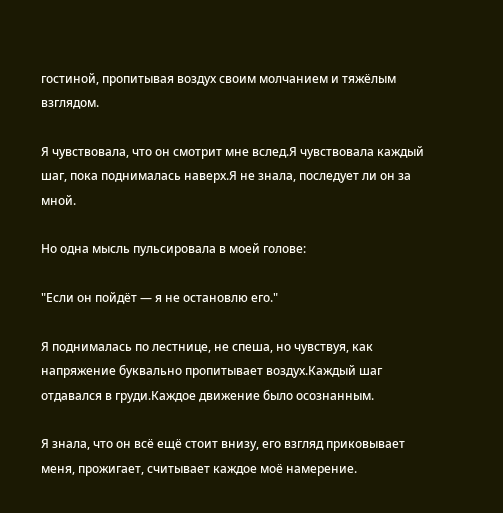гостиной, пропитывая воздух своим молчанием и тяжёлым взглядом.

Я чувствовала, что он смотрит мне вслед.Я чувствовала каждый шаг, пока поднималась наверх.Я не знала, последует ли он за мной.

Но одна мысль пульсировала в моей голове:

"Если он пойдёт — я не остановлю его."

Я поднималась по лестнице, не спеша, но чувствуя, как напряжение буквально пропитывает воздух.Каждый шаг отдавался в груди.Каждое движение было осознанным.

Я знала, что он всё ещё стоит внизу, его взгляд приковывает меня, прожигает, считывает каждое моё намерение.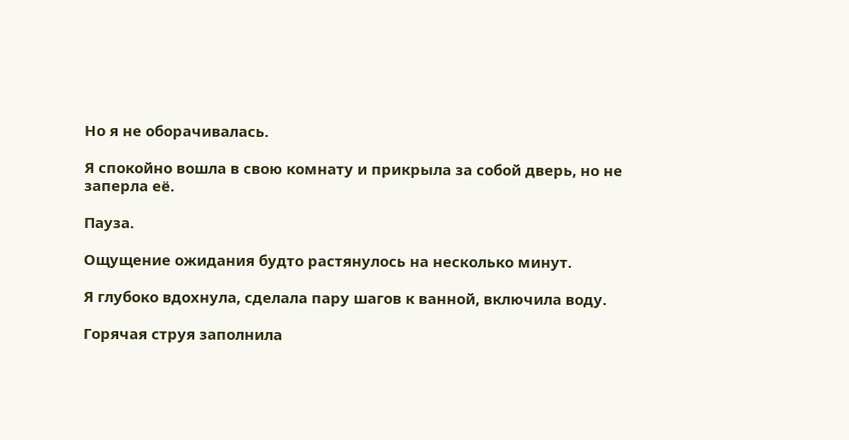Но я не оборачивалась.

Я спокойно вошла в свою комнату и прикрыла за собой дверь, но не заперла её.

Пауза.

Ощущение ожидания будто растянулось на несколько минут.

Я глубоко вдохнула, сделала пару шагов к ванной, включила воду.

Горячая струя заполнила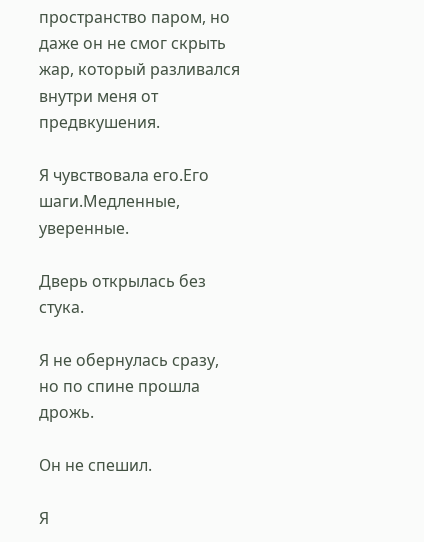пространство паром, но даже он не смог скрыть жар, который разливался внутри меня от предвкушения.

Я чувствовала его.Его шаги.Медленные, уверенные.

Дверь открылась без стука.

Я не обернулась сразу, но по спине прошла дрожь.

Он не спешил.

Я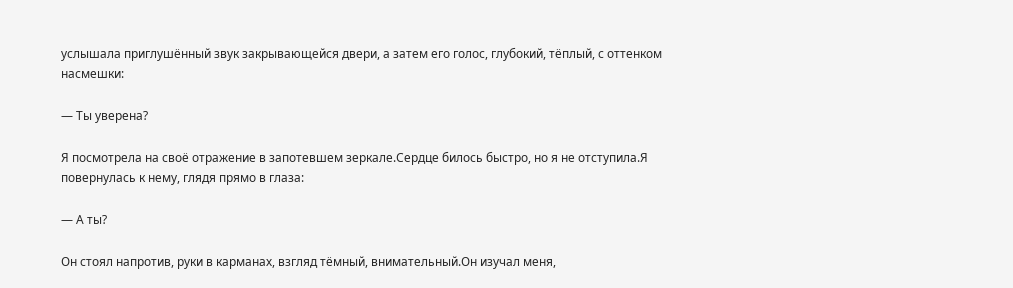услышала приглушённый звук закрывающейся двери, а затем его голос, глубокий, тёплый, с оттенком насмешки:

— Ты уверена?

Я посмотрела на своё отражение в запотевшем зеркале.Сердце билось быстро, но я не отступила.Я повернулась к нему, глядя прямо в глаза:

— А ты?

Он стоял напротив, руки в карманах, взгляд тёмный, внимательный.Он изучал меня,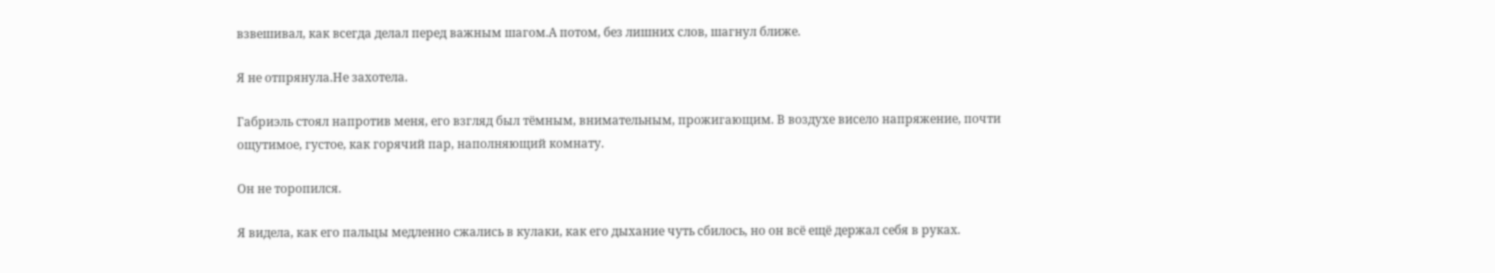взвешивал, как всегда делал перед важным шагом.А потом, без лишних слов, шагнул ближе.

Я не отпрянула.Не захотела.

Габриэль стоял напротив меня, его взгляд был тёмным, внимательным, прожигающим. В воздухе висело напряжение, почти ощутимое, густое, как горячий пар, наполняющий комнату.

Он не торопился.

Я видела, как его пальцы медленно сжались в кулаки, как его дыхание чуть сбилось, но он всё ещё держал себя в руках.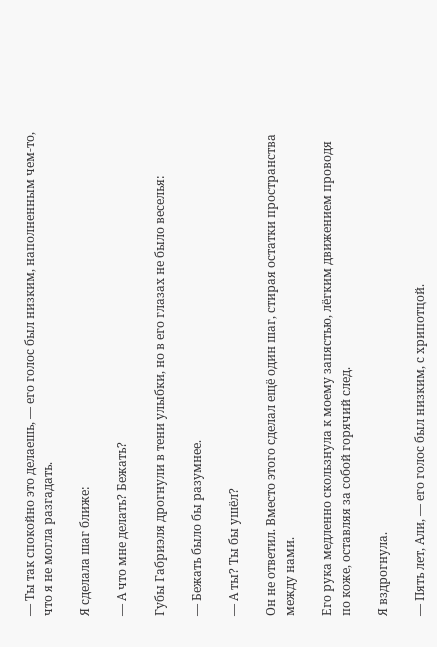— Ты так спокойно это делаешь, — его голос был низким, наполненным чем-то, что я не могла разгадать.

Я сделала шаг ближе:

— А что мне делать? Бежать?

Губы Габриэля дрогнули в тени улыбки, но в его глазах не было веселья:

— Бежать было бы разумнее.

— А ты? Ты бы ушёл?

Он не ответил. Вместо этого сделал ещё один шаг, стирая остатки пространства между нами.

Его рука медленно скользнула к моему запястью, лёгким движением проводя по коже, оставляя за собой горячий след.

Я вздрогнула.

— Пять лет, Али, — его голос был низким, с хрипотцой.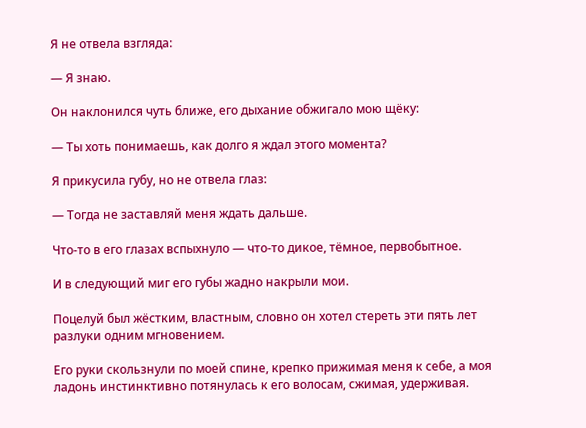Я не отвела взгляда:

— Я знаю.

Он наклонился чуть ближе, его дыхание обжигало мою щёку:

— Ты хоть понимаешь, как долго я ждал этого момента?

Я прикусила губу, но не отвела глаз:

— Тогда не заставляй меня ждать дальше.

Что-то в его глазах вспыхнуло — что-то дикое, тёмное, первобытное.

И в следующий миг его губы жадно накрыли мои.

Поцелуй был жёстким, властным, словно он хотел стереть эти пять лет разлуки одним мгновением.

Его руки скользнули по моей спине, крепко прижимая меня к себе, а моя ладонь инстинктивно потянулась к его волосам, сжимая, удерживая.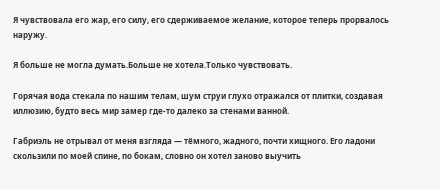Я чувствовала его жар, его силу, его сдерживаемое желание, которое теперь прорвалось наружу.

Я больше не могла думать.Больше не хотела.Только чувствовать.

Горячая вода стекала по нашим телам, шум струи глухо отражался от плитки, создавая иллюзию, будто весь мир замер где-то далеко за стенами ванной.

Габриэль не отрывал от меня взгляда — тёмного, жадного, почти хищного. Его ладони скользили по моей спине, по бокам, словно он хотел заново выучить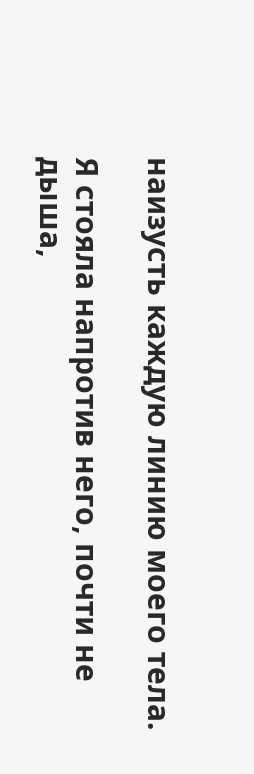наизусть каждую линию моего тела.

Я стояла напротив него, почти не дыша,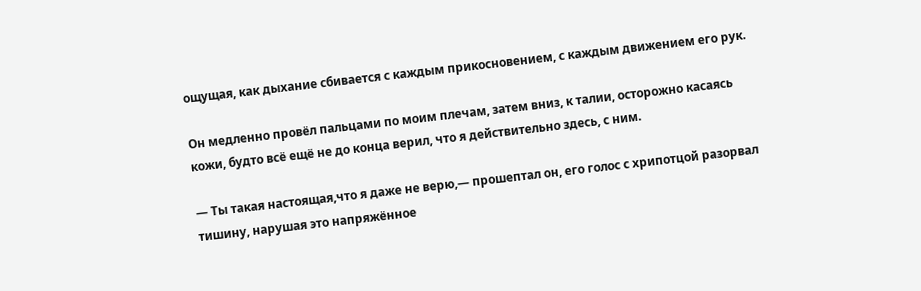ощущая, как дыхание сбивается с каждым прикосновением, с каждым движением его рук.

Он медленно провёл пальцами по моим плечам, затем вниз, к талии, осторожно касаясь кожи, будто всё ещё не до конца верил, что я действительно здесь, с ним.

— Ты такая настоящая,что я даже не верю,— прошептал он, его голос с хрипотцой разорвал тишину, нарушая это напряжённое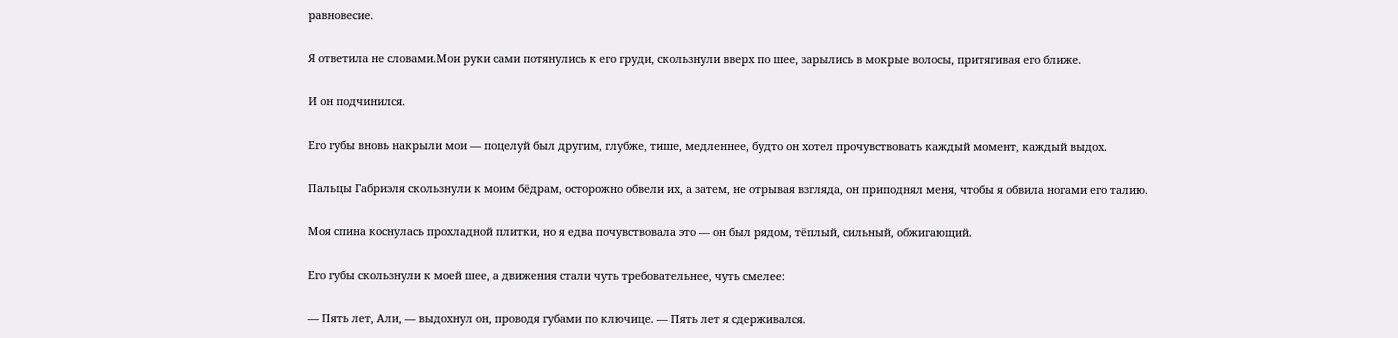равновесие.

Я ответила не словами.Мои руки сами потянулись к его груди, скользнули вверх по шее, зарылись в мокрые волосы, притягивая его ближе.

И он подчинился.

Его губы вновь накрыли мои — поцелуй был другим, глубже, тише, медленнее, будто он хотел прочувствовать каждый момент, каждый выдох.

Пальцы Габриэля скользнули к моим бёдрам, осторожно обвели их, а затем, не отрывая взгляда, он приподнял меня, чтобы я обвила ногами его талию.

Моя спина коснулась прохладной плитки, но я едва почувствовала это — он был рядом, тёплый, сильный, обжигающий.

Его губы скользнули к моей шее, а движения стали чуть требовательнее, чуть смелее:

— Пять лет, Али, — выдохнул он, проводя губами по ключице. — Пять лет я сдерживался.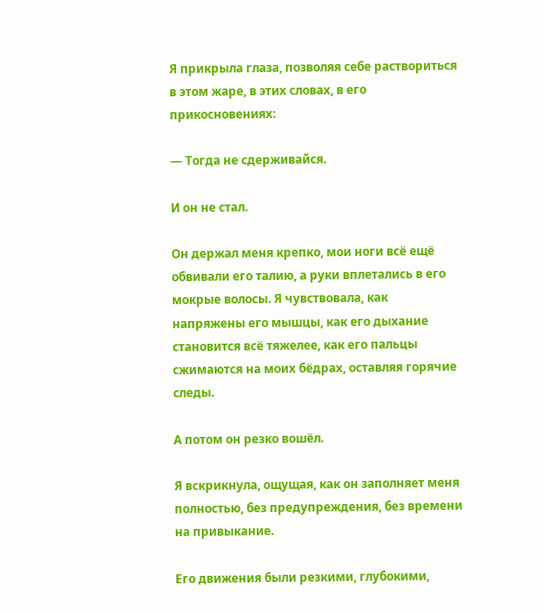Я прикрыла глаза, позволяя себе раствориться в этом жаре, в этих словах, в его прикосновениях:

— Тогда не сдерживайся.

И он не стал.

Он держал меня крепко, мои ноги всё ещё обвивали его талию, а руки вплетались в его мокрые волосы. Я чувствовала, как напряжены его мышцы, как его дыхание становится всё тяжелее, как его пальцы сжимаются на моих бёдрах, оставляя горячие следы.

А потом он резко вошёл.

Я вскрикнула, ощущая, как он заполняет меня полностью, без предупреждения, без времени на привыкание.

Его движения были резкими, глубокими,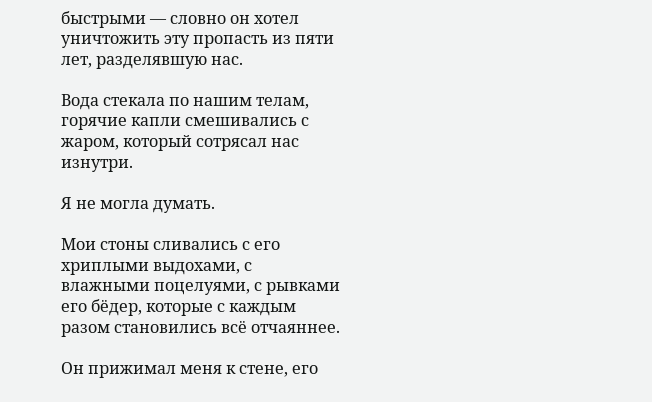быстрыми — словно он хотел уничтожить эту пропасть из пяти лет, разделявшую нас.

Вода стекала по нашим телам, горячие капли смешивались с жаром, который сотрясал нас изнутри.

Я не могла думать.

Мои стоны сливались с его хриплыми выдохами, с влажными поцелуями, с рывками его бёдер, которые с каждым разом становились всё отчаяннее.

Он прижимал меня к стене, его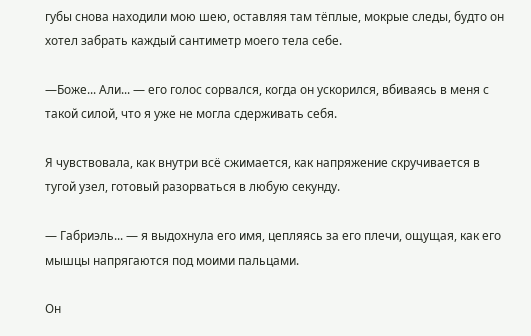губы снова находили мою шею, оставляя там тёплые, мокрые следы, будто он хотел забрать каждый сантиметр моего тела себе.

—Боже... Али... — его голос сорвался, когда он ускорился, вбиваясь в меня с такой силой, что я уже не могла сдерживать себя.

Я чувствовала, как внутри всё сжимается, как напряжение скручивается в тугой узел, готовый разорваться в любую секунду.

— Габриэль... — я выдохнула его имя, цепляясь за его плечи, ощущая, как его мышцы напрягаются под моими пальцами.

Он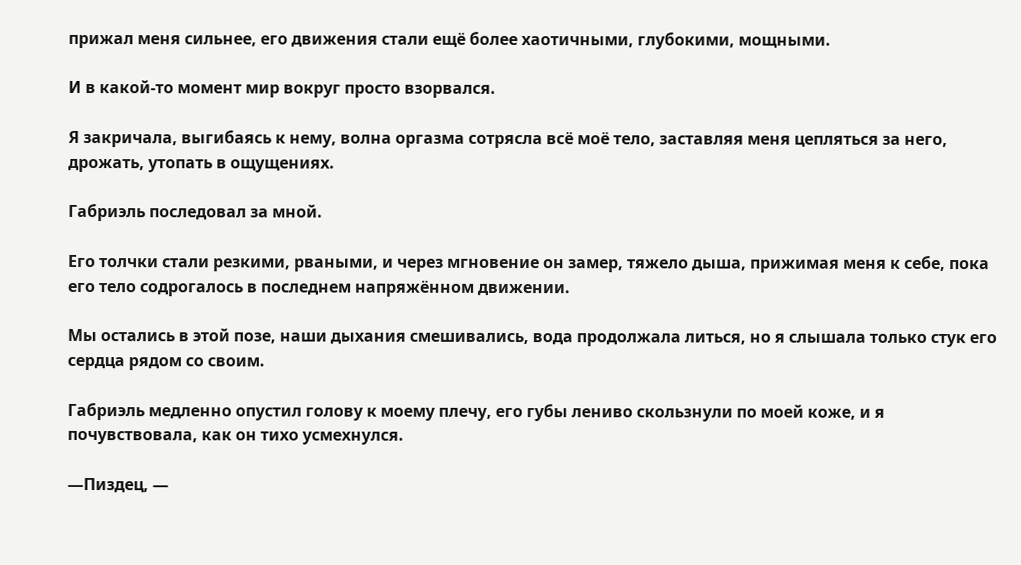прижал меня сильнее, его движения стали ещё более хаотичными, глубокими, мощными.

И в какой-то момент мир вокруг просто взорвался.

Я закричала, выгибаясь к нему, волна оргазма сотрясла всё моё тело, заставляя меня цепляться за него, дрожать, утопать в ощущениях.

Габриэль последовал за мной.

Его толчки стали резкими, рваными, и через мгновение он замер, тяжело дыша, прижимая меня к себе, пока его тело содрогалось в последнем напряжённом движении.

Мы остались в этой позе, наши дыхания смешивались, вода продолжала литься, но я слышала только стук его сердца рядом со своим.

Габриэль медленно опустил голову к моему плечу, его губы лениво скользнули по моей коже, и я почувствовала, как он тихо усмехнулся.

—Пиздец, —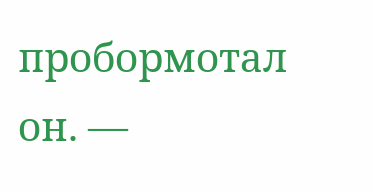пробормотал он. —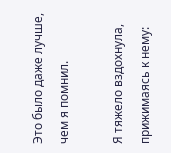Это было даже лучше, чем я помнил.

Я тяжело вздохнула, прижимаясь к нему: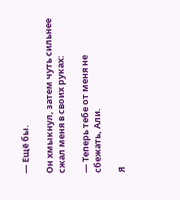— Ещё бы.

Он хмыкнул, затем чуть сильнее сжал меня в своих руках:

— Теперь тебе от меня не сбежать, Али.

Я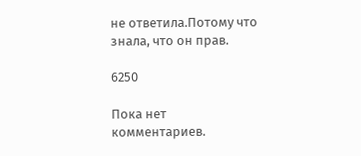не ответила.Потому что знала, что он прав.

6250

Пока нет комментариев.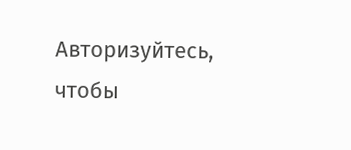Авторизуйтесь, чтобы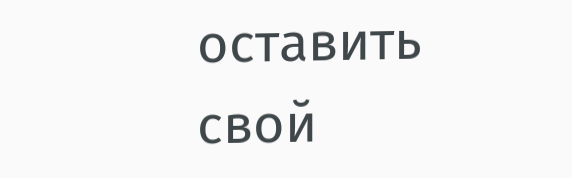оставить свой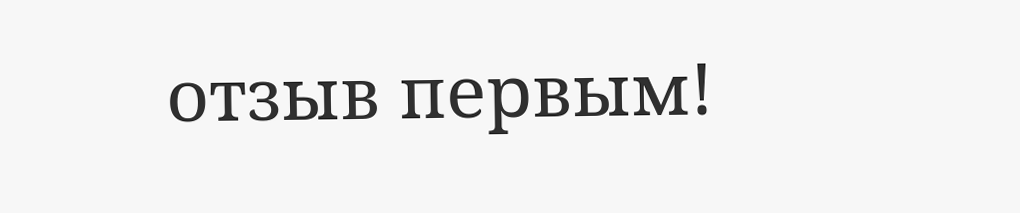отзыв первым!